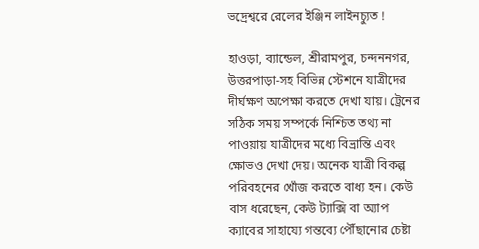ভদ্রেশ্বরে রেলের ইঞ্জিন লাইনচ্যুত !

হাওড়া, ব্যান্ডেল, শ্রীরামপুর, চন্দননগর, উত্তরপাড়া-সহ বিভিন্ন স্টেশনে যাত্রীদের দীর্ঘক্ষণ অপেক্ষা করতে দেখা যায়। ট্রেনের সঠিক সময় সম্পর্কে নিশ্চিত তথ্য না পাওয়ায় যাত্রীদের মধ্যে বিভ্রান্তি এবং ক্ষোভও দেখা দেয়। অনেক যাত্রী বিকল্প পরিবহনের খোঁজ করতে বাধ্য হন। কেউ বাস ধরেছেন, কেউ ট্যাক্সি বা অ্যাপ ক্যাবের সাহায্যে গন্তব্যে পৌঁছানোর চেষ্টা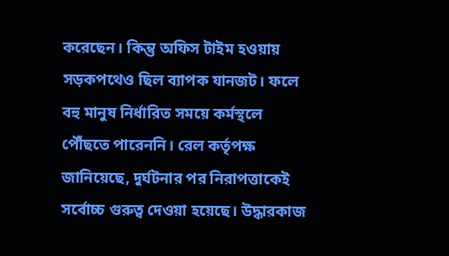করেছেন। কিন্তু অফিস টাইম হওয়ায় সড়কপথেও ছিল ব্যাপক যানজট। ফলে বহু মানুষ নির্ধারিত সময়ে কর্মস্থলে পৌঁছতে পারেননি। রেল কর্তৃপক্ষ জানিয়েছে, দুর্ঘটনার পর নিরাপত্তাকেই সর্বোচ্চ গুরুত্ব দেওয়া হয়েছে। উদ্ধারকাজ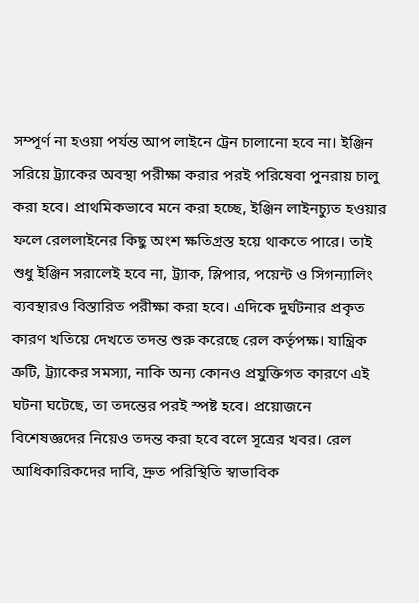সম্পূর্ণ না হওয়া পর্যন্ত আপ লাইনে ট্রেন চালানো হবে না। ইঞ্জিন সরিয়ে ট্র্যাকের অবস্থা পরীক্ষা করার পরই পরিষেবা পুনরায় চালু করা হবে। প্রাথমিকভাবে মনে করা হচ্ছে, ইঞ্জিন লাইনচ্যুত হওয়ার ফলে রেললাইনের কিছু অংশ ক্ষতিগ্রস্ত হয়ে থাকতে পারে। তাই শুধু ইঞ্জিন সরালেই হবে না, ট্র্যাক, স্লিপার, পয়েন্ট ও সিগন্যালিং ব্যবস্থারও বিস্তারিত পরীক্ষা করা হবে। এদিকে দুর্ঘটনার প্রকৃত কারণ খতিয়ে দেখতে তদন্ত শুরু করেছে রেল কর্তৃপক্ষ। যান্ত্রিক ত্রুটি, ট্র্যাকের সমস্যা, নাকি অন্য কোনও প্রযুক্তিগত কারণে এই ঘটনা ঘটেছে, তা তদন্তের পরই স্পষ্ট হবে। প্রয়োজনে বিশেষজ্ঞদের নিয়েও তদন্ত করা হবে বলে সূত্রের খবর। রেল আধিকারিকদের দাবি, দ্রুত পরিস্থিতি স্বাভাবিক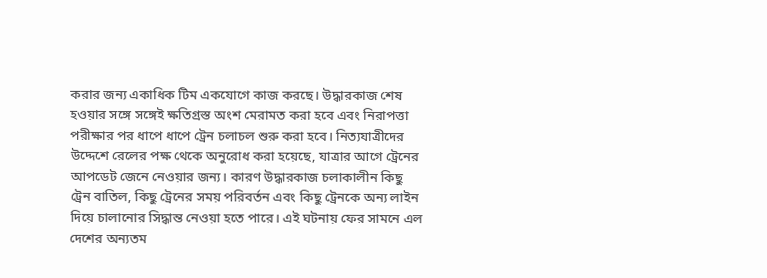করার জন্য একাধিক টিম একযোগে কাজ করছে। উদ্ধারকাজ শেষ হওয়ার সঙ্গে সঙ্গেই ক্ষতিগ্রস্ত অংশ মেরামত করা হবে এবং নিরাপত্তা পরীক্ষার পর ধাপে ধাপে ট্রেন চলাচল শুরু করা হবে। নিত্যযাত্রীদের উদ্দেশে রেলের পক্ষ থেকে অনুরোধ করা হয়েছে, যাত্রার আগে ট্রেনের আপডেট জেনে নেওয়ার জন্য। কারণ উদ্ধারকাজ চলাকালীন কিছু ট্রেন বাতিল, কিছু ট্রেনের সময় পরিবর্তন এবং কিছু ট্রেনকে অন্য লাইন দিয়ে চালানোর সিদ্ধান্ত নেওয়া হতে পারে। এই ঘটনায় ফের সামনে এল দেশের অন্যতম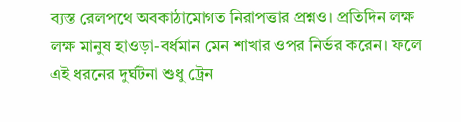ব্যস্ত রেলপথে অবকাঠামোগত নিরাপত্তার প্রশ্নও। প্রতিদিন লক্ষ লক্ষ মানুষ হাওড়া-বর্ধমান মেন শাখার ওপর নির্ভর করেন। ফলে এই ধরনের দুর্ঘটনা শুধু ট্রেন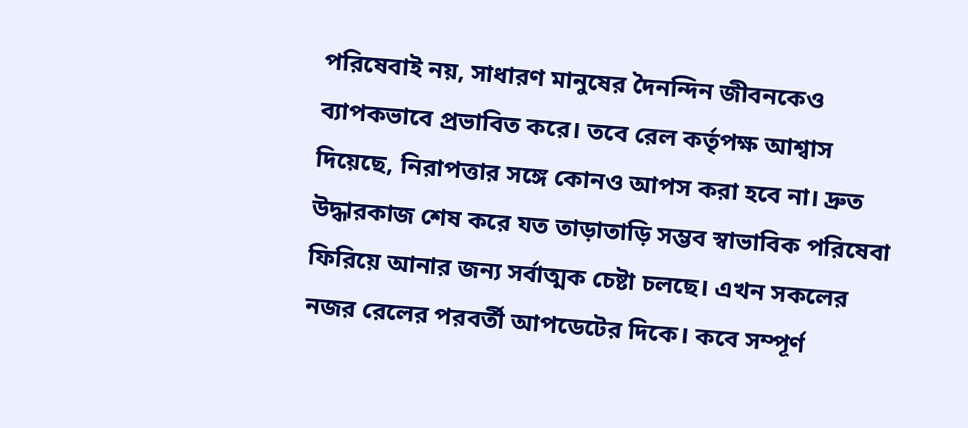পরিষেবাই নয়, সাধারণ মানুষের দৈনন্দিন জীবনকেও ব্যাপকভাবে প্রভাবিত করে। তবে রেল কর্তৃপক্ষ আশ্বাস দিয়েছে, নিরাপত্তার সঙ্গে কোনও আপস করা হবে না। দ্রুত উদ্ধারকাজ শেষ করে যত তাড়াতাড়ি সম্ভব স্বাভাবিক পরিষেবা ফিরিয়ে আনার জন্য সর্বাত্মক চেষ্টা চলছে। এখন সকলের নজর রেলের পরবর্তী আপডেটের দিকে। কবে সম্পূর্ণ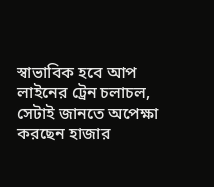স্বাভাবিক হবে আপ লাইনের ট্রেন চলাচল, সেটাই জানতে অপেক্ষা করছেন হাজার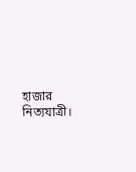হাজার নিত্যযাত্রী।